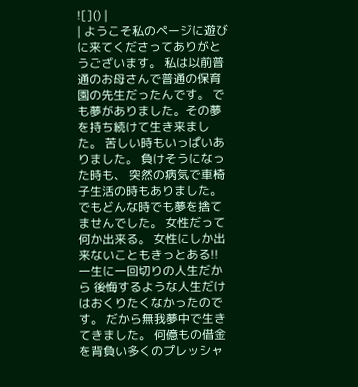![]() |
| ようこそ私のページに遊びに来てくださってありがとうございます。 私は以前普通のお母さんで普通の保育園の先生だったんです。 でも夢がありました。その夢を持ち続けて生き来ました。 苦しい時もいっぱいありました。 負けそうになった時も、 突然の病気で車椅子生活の時もありました。 でもどんな時でも夢を捨てませんでした。 女性だって何か出来る。 女性にしか出来ないこともきっとある!! 一生に一回切りの人生だから 後悔するような人生だけはおくりたくなかったのです。 だから無我夢中で生きてきました。 何億もの借金を背負い多くのプレッシャ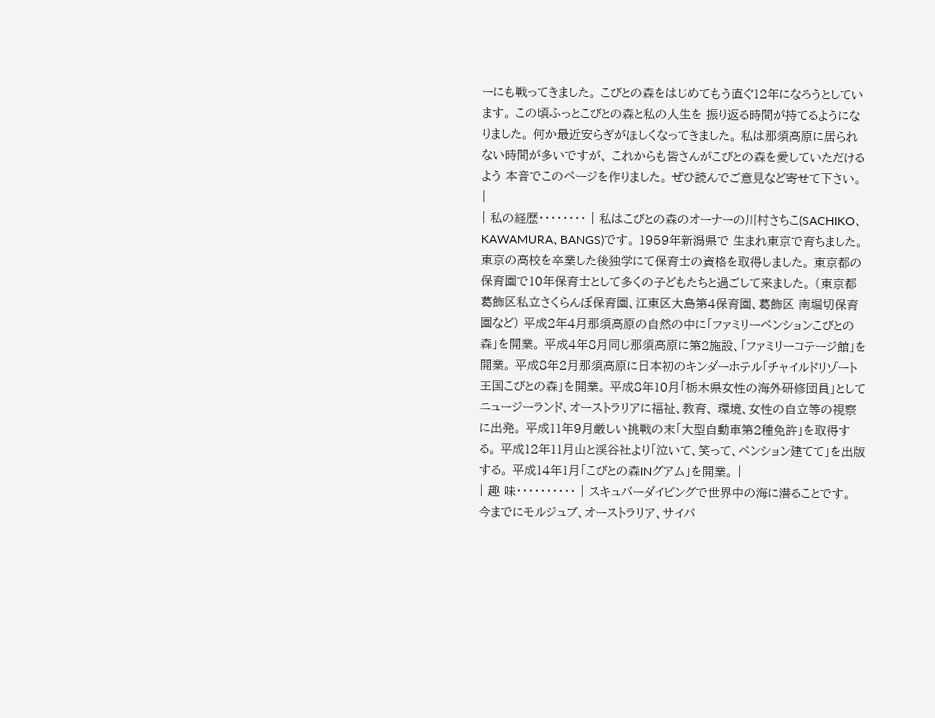ーにも戦ってきました。 こびとの森をはじめてもう直ぐ12年になろうとしています。 この頃ふっとこびとの森と私の人生を 振り返る時間が持てるようになりました。 何か最近安らぎがほしくなってきました。 私は那須高原に居られない時間が多いですが、 これからも皆さんがこびとの森を愛していただけるよう 本音でこのページを作りました。 ぜひ読んでご意見など寄せて下さい。 |
| 私の経歴・・・・・・・・ | 私はこびとの森のオーナーの川村さちこ(SACHIKO、KAWAMURA、BANGS)です。 1959年新潟県で 生まれ東京で育ちました。 東京の高校を卒業した後独学にて保育士の資格を取得しました。 東京都の保育園で10年保育士として多くの子どもたちと過ごして来ました。 (東京都葛飾区私立さくらんぼ保育園、江東区大島第4保育園、葛飾区 南堀切保育園など) 平成2年4月那須高原の自然の中に「ファミリーペンションこびとの森」を開業。 平成4年8月同じ那須高原に第2施設、「ファミリーコテージ館」を開業。 平成8年2月那須高原に日本初のキンダーホテル「チャイルドリゾート王国こびとの森」を開業。 平成8年10月「栃木県女性の海外研修団員」としてニュージーランド、オーストラリアに福祉、教育、 環境、女性の自立等の視察に出発。 平成11年9月厳しい挑戦の末「大型自動車第2種免許」を取得する。 平成12年11月山と渓谷社より「泣いて、笑って、ペンション建てて」を出版する。 平成14年1月「こびとの森INグアム」を開業。 |
| 趣 味・・・・・・・・・・ | スキュバーダイビングで世界中の海に潜ることです。 今までにモルジュブ、オーストラリア、サイパ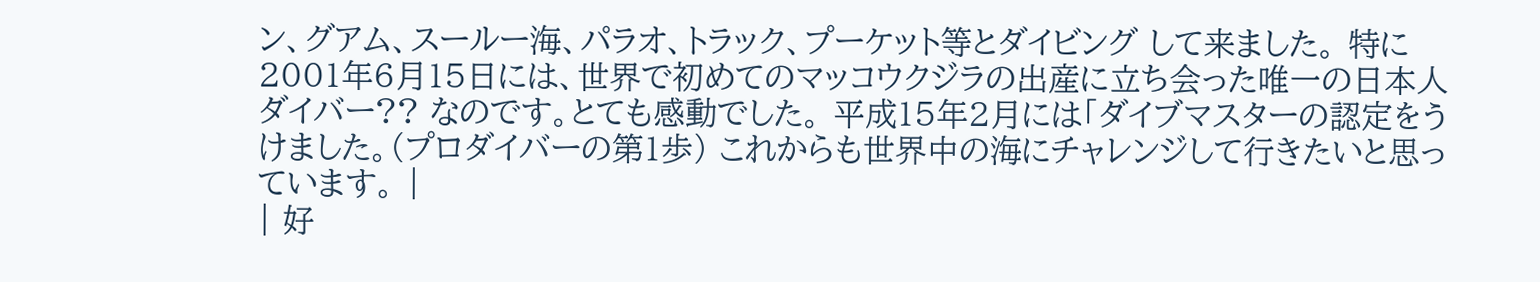ン、グアム、スールー海、パラオ、トラック、プーケット等とダイビング して来ました。 特に2001年6月15日には、世界で初めてのマッコウクジラの出産に立ち会った唯一の日本人ダイバー?? なのです。とても感動でした。 平成15年2月には「ダイブマスターの認定をうけました。(プロダイバーの第1歩) これからも世界中の海にチャレンジして行きたいと思っています。 |
| 好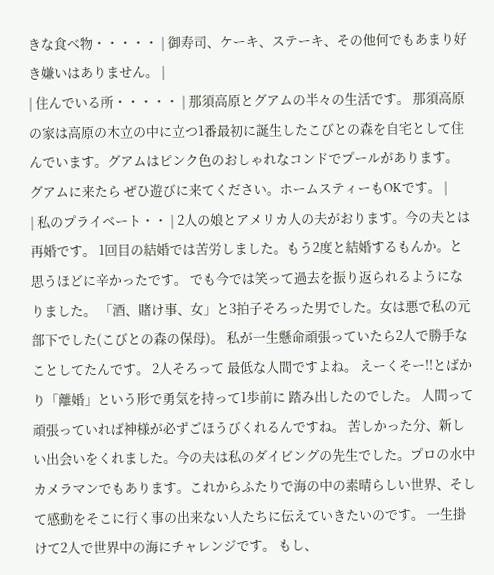きな食べ物・・・・・ | 御寿司、ケーキ、ステーキ、その他何でもあまり好き嫌いはありません。 |
| 住んでいる所・・・・・ | 那須高原とグアムの半々の生活です。 那須高原の家は高原の木立の中に立つ1番最初に誕生したこびとの森を自宅として住んでいます。グアムはピンク色のおしゃれなコンドでプールがあります。 グアムに来たら ぜひ遊びに来てください。ホームスティーもOKです。 |
| 私のプライベート・・ | 2人の娘とアメリカ人の夫がおります。今の夫とは再婚です。 1回目の結婚では苦労しました。もう2度と結婚するもんか。と思うほどに辛かったです。 でも今では笑って過去を振り返られるようになりました。 「酒、賭け事、女」と3拍子そろった男でした。女は悪で私の元部下でした(こびとの森の保母)。 私が一生懸命頑張っていたら2人で勝手なことしてたんです。 2人そろって 最低な人間ですよね。 えーくそー!!とばかり「離婚」という形で勇気を持って1歩前に 踏み出したのでした。 人間って頑張っていれば神様が必ずごほうびくれるんですね。 苦しかった分、新しい出会いをくれました。今の夫は私のダイビングの先生でした。プロの水中カメラマンでもあります。これからふたりで海の中の素晴らしい世界、そして感動をそこに行く事の出来ない人たちに伝えていきたいのです。 一生掛けて2人で世界中の海にチャレンジです。 もし、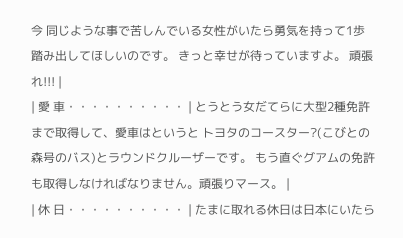今 同じような事で苦しんでいる女性がいたら勇気を持って1歩踏み出してほしいのです。 きっと幸せが待っていますよ。 頑張れ!!! |
| 愛 車・・・・・・・・・・ | とうとう女だてらに大型2種免許まで取得して、愛車はというと トヨタのコースター?(こびとの森号のバス)とラウンドクルーザーです。 もう直ぐグアムの免許も取得しなければなりません。頑張りマース。 |
| 休 日・・・・・・・・・・ | たまに取れる休日は日本にいたら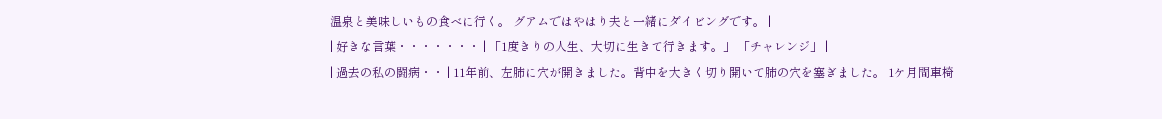温泉と美味しいもの食べに行く。 グアムではやはり夫と一緒にダイビングです。 |
| 好きな言葉・・・・・・・ | 「1度きりの人生、大切に生きて行きます。」 「チャレンジ」 |
| 過去の私の闘病・・ | 11年前、左肺に穴が開きました。背中を大きく切り開いて肺の穴を塞ぎました。 1ケ月間車椅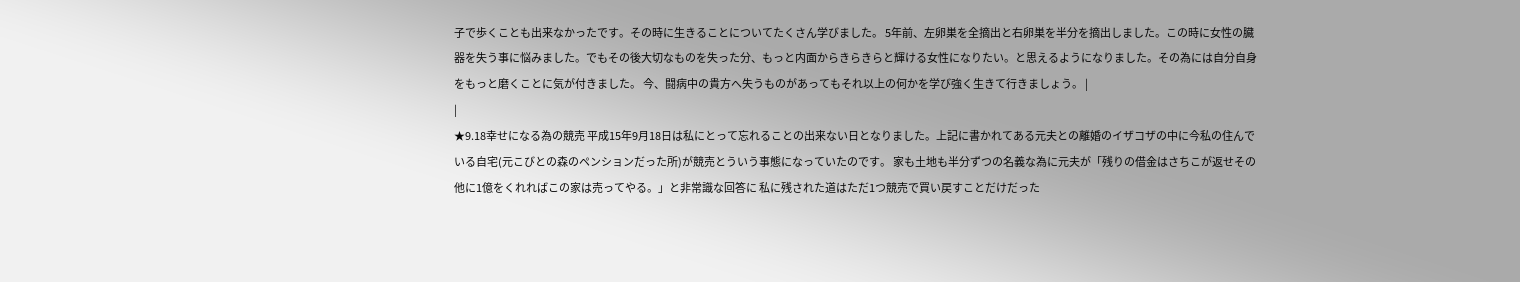子で歩くことも出来なかったです。その時に生きることについてたくさん学びました。 5年前、左卵巣を全摘出と右卵巣を半分を摘出しました。この時に女性の臓器を失う事に悩みました。でもその後大切なものを失った分、もっと内面からきらきらと輝ける女性になりたい。と思えるようになりました。その為には自分自身をもっと磨くことに気が付きました。 今、闘病中の貴方へ失うものがあってもそれ以上の何かを学び強く生きて行きましょう。 |
|
★9.18幸せになる為の競売 平成15年9月18日は私にとって忘れることの出来ない日となりました。上記に書かれてある元夫との離婚のイザコザの中に今私の住んでいる自宅(元こびとの森のペンションだった所)が競売とういう事態になっていたのです。 家も土地も半分ずつの名義な為に元夫が「残りの借金はさちこが返せその他に1億をくれればこの家は売ってやる。」と非常識な回答に 私に残された道はただ1つ競売で買い戻すことだけだった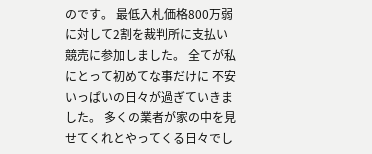のです。 最低入札価格800万弱に対して2割を裁判所に支払い競売に参加しました。 全てが私にとって初めてな事だけに 不安いっぱいの日々が過ぎていきました。 多くの業者が家の中を見せてくれとやってくる日々でし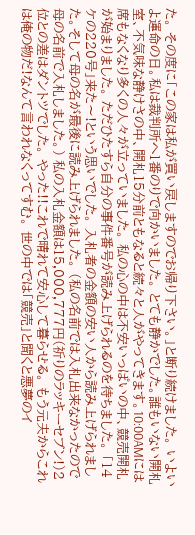た。 その度に「この家は私が買い戻しますのでお帰り下さい。」と断り続けました。 いよいよ運命の日。私は裁判所へ1番のりで向かいました。 とても静かでした。誰もいない開札室、不気味な静けさの中、開札15分前ともなると続々と人がやってきます。10:00AMには席もなくなり多くの人々が立っていました。 私の心の中は不安いっぱいの中、競売開札が始まりました。 ただひたすら自分の事件番号が読み上げられるのを待ちました。 「14ケの220号」来た〜!という思いでした。 入札者の金額の安い人から読み上げられました。そして母の名が最後に読み上げられました。 (私の名前では入札出来なかったので母の名前で入札しました。) 私の入札金額は15,000,777円(祈りのラッキーセブン!)2位との差はダントツでした。 やった!!これで晴れて安心して暮らせる。 もう元夫からこれは俺の物だ!なんて言われなくってすむ。 世の中では「競売」と聞くと悪夢のイ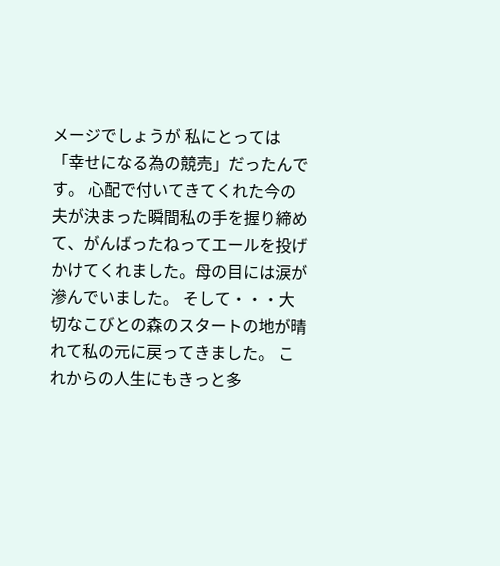メージでしょうが 私にとっては「幸せになる為の競売」だったんです。 心配で付いてきてくれた今の夫が決まった瞬間私の手を握り締めて、がんばったねってエールを投げかけてくれました。母の目には涙が滲んでいました。 そして・・・大切なこびとの森のスタートの地が晴れて私の元に戻ってきました。 これからの人生にもきっと多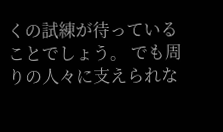くの試練が待っていることでしょう。 でも周りの人々に支えられな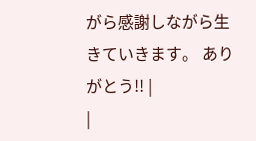がら感謝しながら生きていきます。 ありがとう!! |
|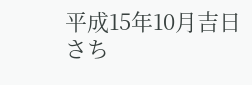平成15年10月吉日 さち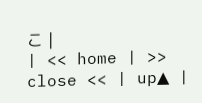こ |
| << home | >> close << | up▲ |